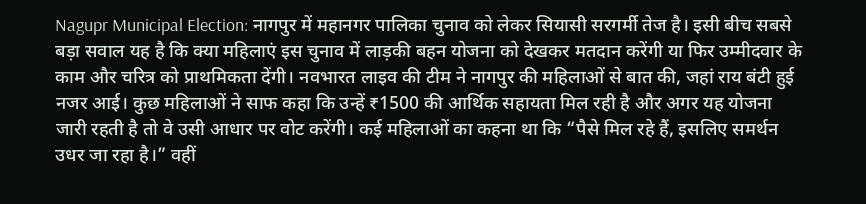Nagupr Municipal Election: नागपुर में महानगर पालिका चुनाव को लेकर सियासी सरगर्मी तेज है। इसी बीच सबसे बड़ा सवाल यह है कि क्या महिलाएं इस चुनाव में लाड़की बहन योजना को देखकर मतदान करेंगी या फिर उम्मीदवार के काम और चरित्र को प्राथमिकता देंगी। नवभारत लाइव की टीम ने नागपुर की महिलाओं से बात की, जहां राय बंटी हुई नजर आई। कुछ महिलाओं ने साफ कहा कि उन्हें ₹1500 की आर्थिक सहायता मिल रही है और अगर यह योजना जारी रहती है तो वे उसी आधार पर वोट करेंगी। कई महिलाओं का कहना था कि “पैसे मिल रहे हैं, इसलिए समर्थन उधर जा रहा है।” वहीं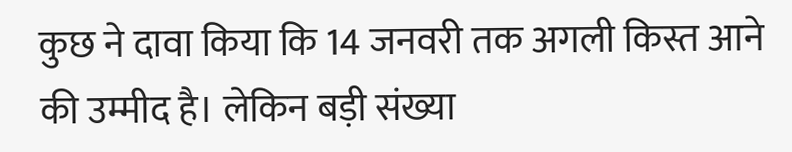कुछ ने दावा किया कि 14 जनवरी तक अगली किस्त आने की उम्मीद है। लेकिन बड़ी संख्या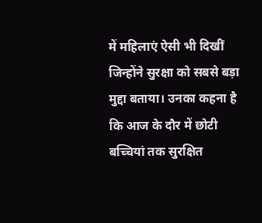में महिलाएं ऐसी भी दिखीं जिन्होंने सुरक्षा को सबसे बड़ा मुद्दा बताया। उनका कहना है कि आज के दौर में छोटी बच्चियां तक सुरक्षित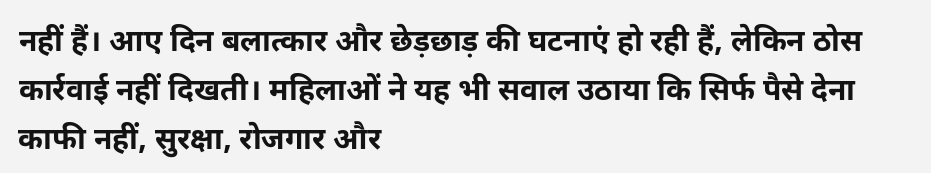नहीं हैं। आए दिन बलात्कार और छेड़छाड़ की घटनाएं हो रही हैं, लेकिन ठोस कार्रवाई नहीं दिखती। महिलाओं ने यह भी सवाल उठाया कि सिर्फ पैसे देना काफी नहीं, सुरक्षा, रोजगार और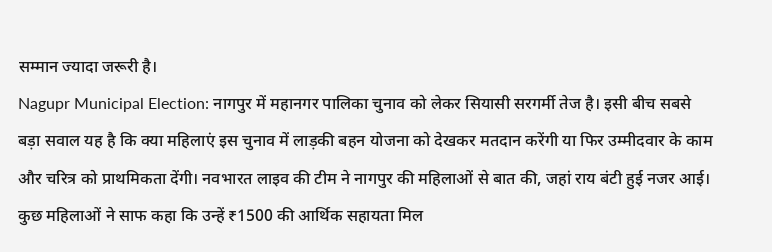सम्मान ज्यादा जरूरी है।
Nagupr Municipal Election: नागपुर में महानगर पालिका चुनाव को लेकर सियासी सरगर्मी तेज है। इसी बीच सबसे बड़ा सवाल यह है कि क्या महिलाएं इस चुनाव में लाड़की बहन योजना को देखकर मतदान करेंगी या फिर उम्मीदवार के काम और चरित्र को प्राथमिकता देंगी। नवभारत लाइव की टीम ने नागपुर की महिलाओं से बात की, जहां राय बंटी हुई नजर आई। कुछ महिलाओं ने साफ कहा कि उन्हें ₹1500 की आर्थिक सहायता मिल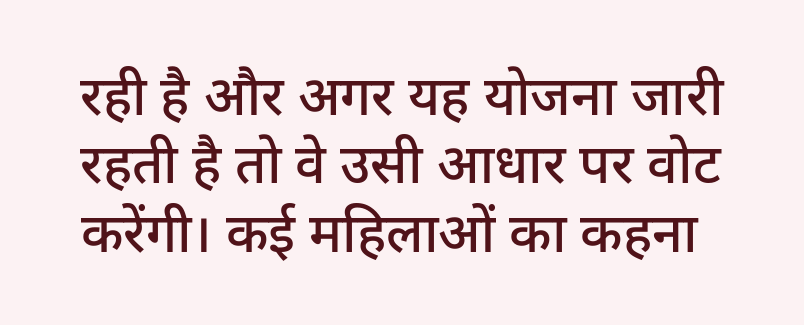रही है और अगर यह योजना जारी रहती है तो वे उसी आधार पर वोट करेंगी। कई महिलाओं का कहना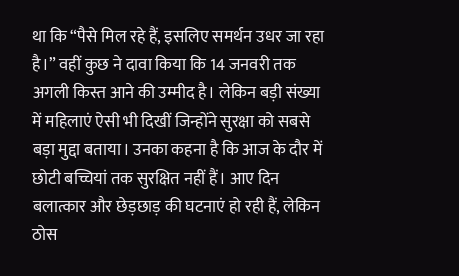था कि “पैसे मिल रहे हैं, इसलिए समर्थन उधर जा रहा है।” वहीं कुछ ने दावा किया कि 14 जनवरी तक अगली किस्त आने की उम्मीद है। लेकिन बड़ी संख्या में महिलाएं ऐसी भी दिखीं जिन्होंने सुरक्षा को सबसे बड़ा मुद्दा बताया। उनका कहना है कि आज के दौर में छोटी बच्चियां तक सुरक्षित नहीं हैं। आए दिन बलात्कार और छेड़छाड़ की घटनाएं हो रही हैं, लेकिन ठोस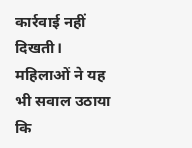कार्रवाई नहीं दिखती। महिलाओं ने यह भी सवाल उठाया कि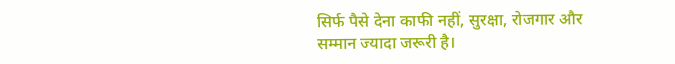सिर्फ पैसे देना काफी नहीं, सुरक्षा, रोजगार और सम्मान ज्यादा जरूरी है।